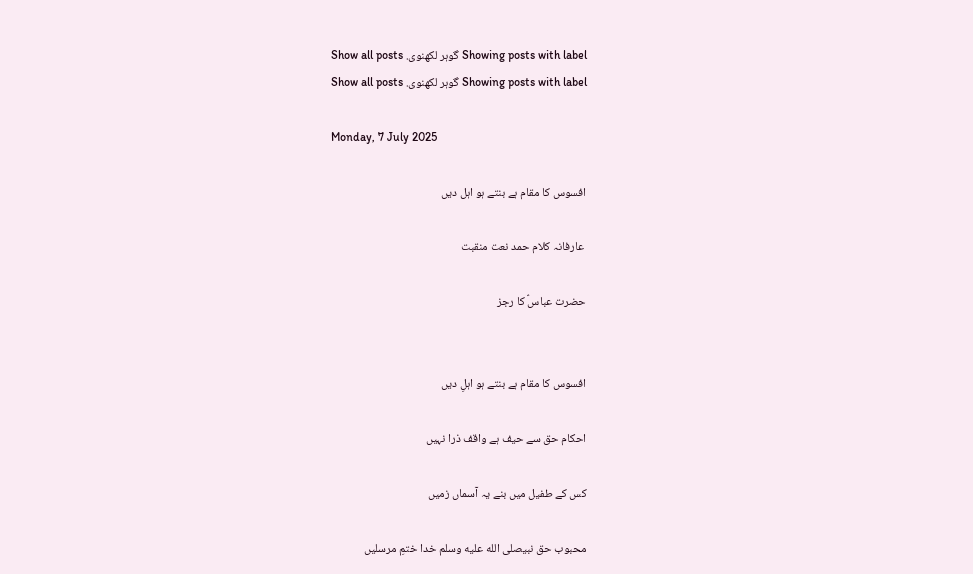Showing posts with label گوہر لکھنوی. Show all posts
Showing posts with label گوہر لکھنوی. Show all posts

Monday, 7 July 2025

افسوس کا مقام ہے بنتے ہو اہل دیں

 عارفانہ کلام حمد نعت منقبت

حضرت عباسؑ کا رجز


افسوس کا مقام ہے بنتے ہو اہلِ دیں

احکام حق سے حیف ہے واقف ذرا نہیں

کس کے طفیل میں بنے یہ آسماں زمیں

محبوب حق نبیصلى الله عليه وسلم خدا ختمِ مرسلیں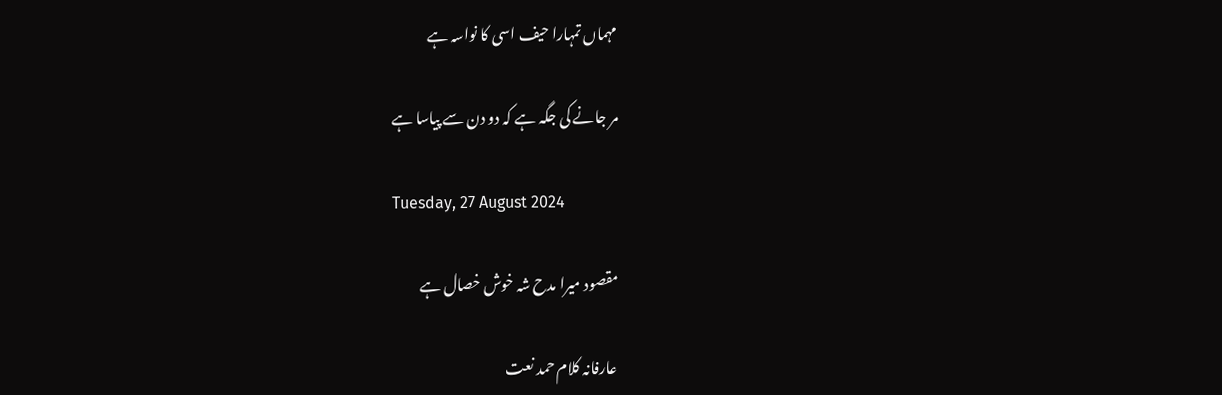مہماں تمہارا حیف اسی کا نواسہ ہے

مر جانے کی جگہ ہے کہ دو دن سے پیاسا ہے

Tuesday, 27 August 2024

مقصود میرا مدح شہ خوش خصال ہے

 عارفانہ کلام حمد نعت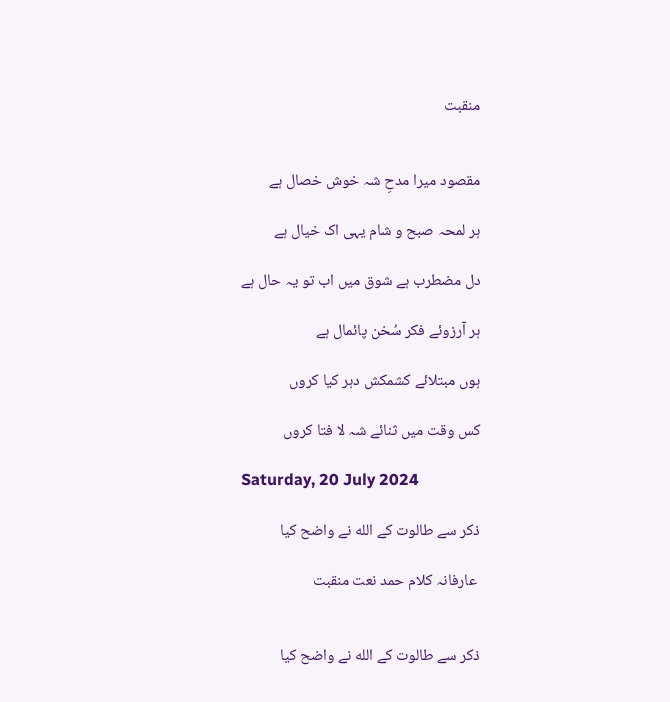منقبت


مقصود میرا مدحِ شہ خوش خصال ہے

ہر لمحہ صبح و شام یہی اک خیال ہے

دل مضطرب ہے شوق میں اب تو یہ حال ہے

ہر آرزوئے فکر سُخن پائمال ہے

ہوں مبتلائے کشمکش دہر کیا کروں

کس وقت میں ثنائے شہ لا فتا کروں

Saturday, 20 July 2024

ذکر سے طالوت کے الله نے واضح کیا

 عارفانہ کلام حمد نعت منقبت


ذکر سے طالوت کے الله نے واضح کیا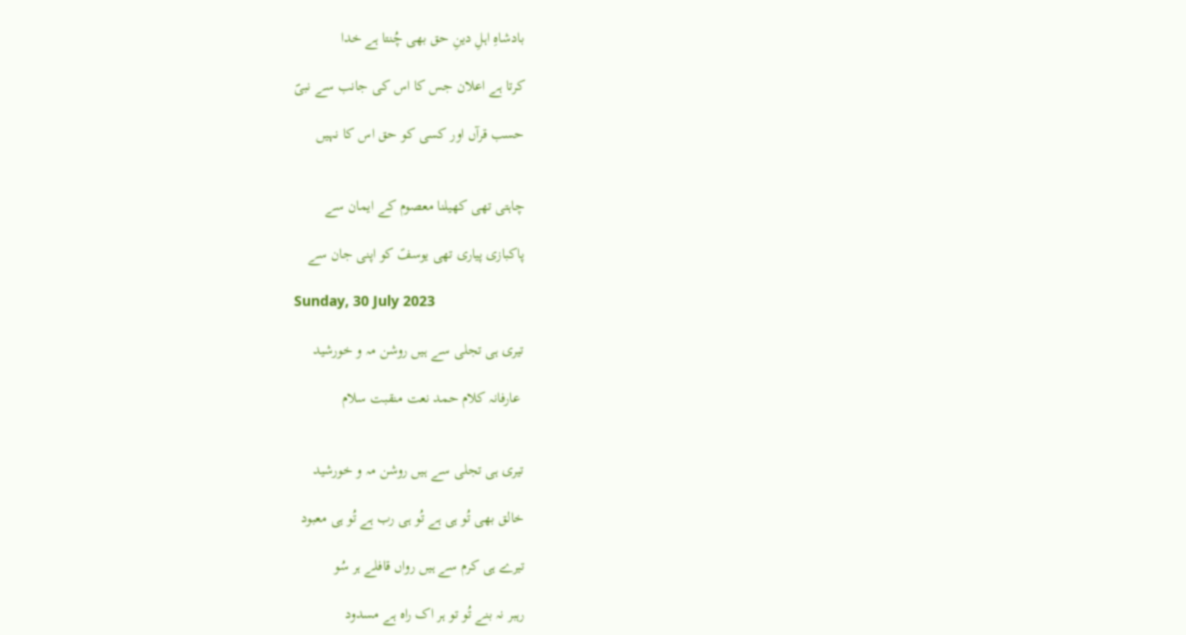بادشاہِ اہلِ دینِ حق بھی چُنتا ہے خدا

کرتا ہے اعلان جس کا اس کی جانب سے نبیؐ

حسب قرآں اور کسی کو حق اس کا نہیں


چاہتی تھی کھیلنا معصوم کے ایمان سے

پاکبازی پیاری تھی یوسفؑ کو اپنی جان سے

Sunday, 30 July 2023

تیری ہی تجلی سے ہیں روشن مہ و خورشید

 عارفانہ کلام حمد نعت منقبت سلام


تیری ہی تجلی سے ہیں روشن مہ و خورشید

خالق بھی تُو ہی ہے تُو ہی رب ہے تُو ہی معبود

تیرے ہی کرم سے ہیں رواں قافلے ہر سُو

رہبر نہ بنے تُو تو ہر اک راہ ہے مسدود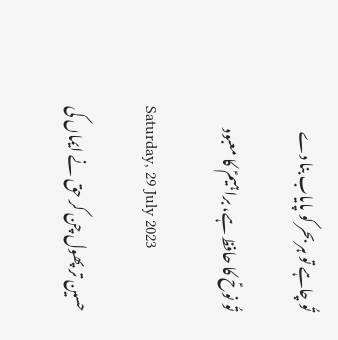تُو چاہے تو ہر بحر کو پایاب بنا دے

تُو نوحؑ کا حافظ ہے، براہیمؑ کا معبود

Saturday, 29 July 2023

حسین تر پھول چن کر حق نے ایماں کی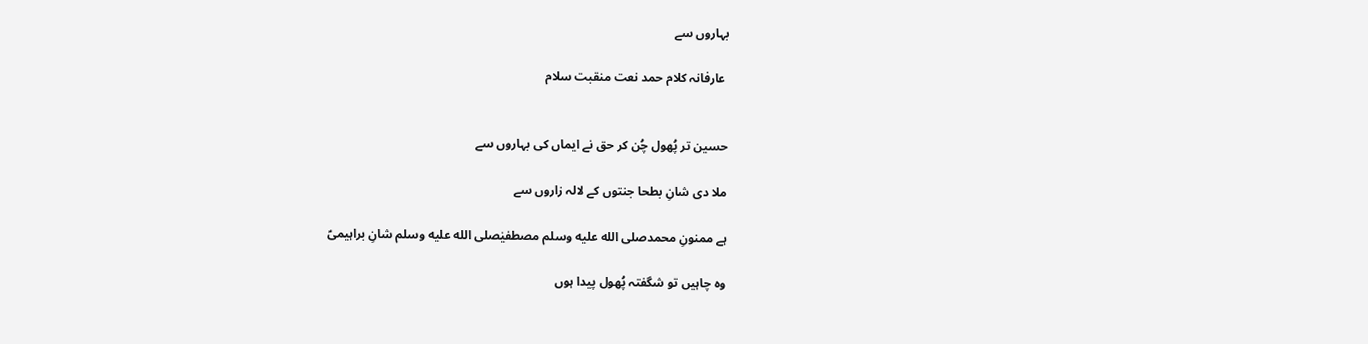بہاروں سے

 عارفانہ کلام حمد نعت منقبت سلام


حسین تر پُھول چُن کر حق نے ایماں کی بہاروں سے

ملا دی شانِ بطحا جنتوں کے لالہ زاروں سے

ہے ممنونِ محمدصلى الله عليه وسلم مصطفیٰصلى الله عليه وسلم شانِ براہیمیؑ

وہ چاہیں تو شگفتہ پُھول پیدا ہوں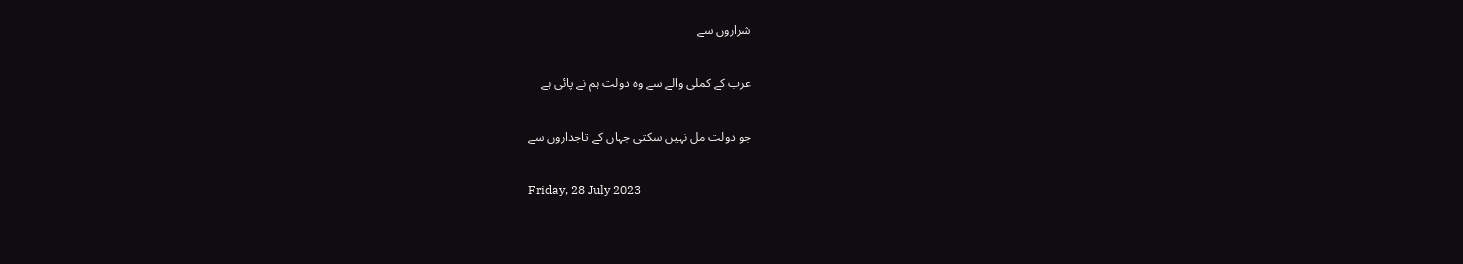شراروں سے

عرب کے کملی والے سے وہ دولت ہم نے پائی ہے

جو دولت مل نہیں سکتی جہاں کے تاجداروں سے

Friday, 28 July 2023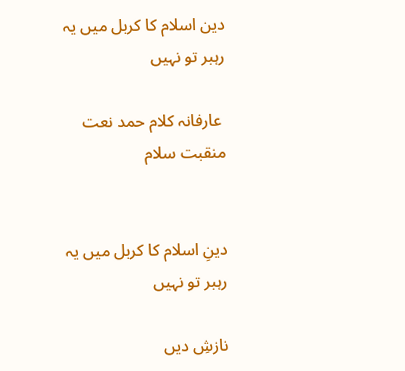دین اسلام کا کربل میں یہ رہبر تو نہیں

 عارفانہ کلام حمد نعت منقبت سلام


دینِ اسلام کا کربل میں یہ رہبر تو نہیں

نازشِ دیں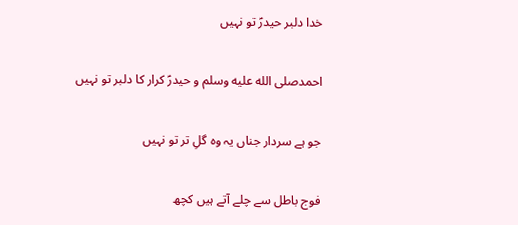خدا دلبر حیدرؑ تو نہیں

احمدصلى الله عليه وسلم و حیدرؑ کرار کا دلبر تو نہیں

جو ہے سردار جناں یہ وہ گلِ تر تو نہیں

فوج باطل سے چلے آتے ہیں کچھ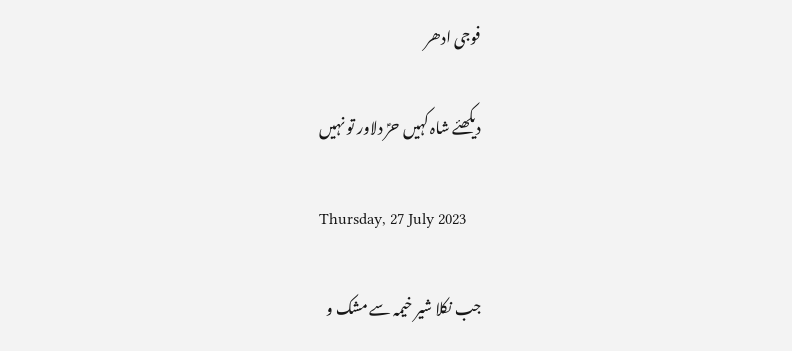فوجی ادھر

دیکھئے شاہ کہیں حرؑ دلاور تو نہیں

Thursday, 27 July 2023

جب نکلا شیر خیمہ سے مشک و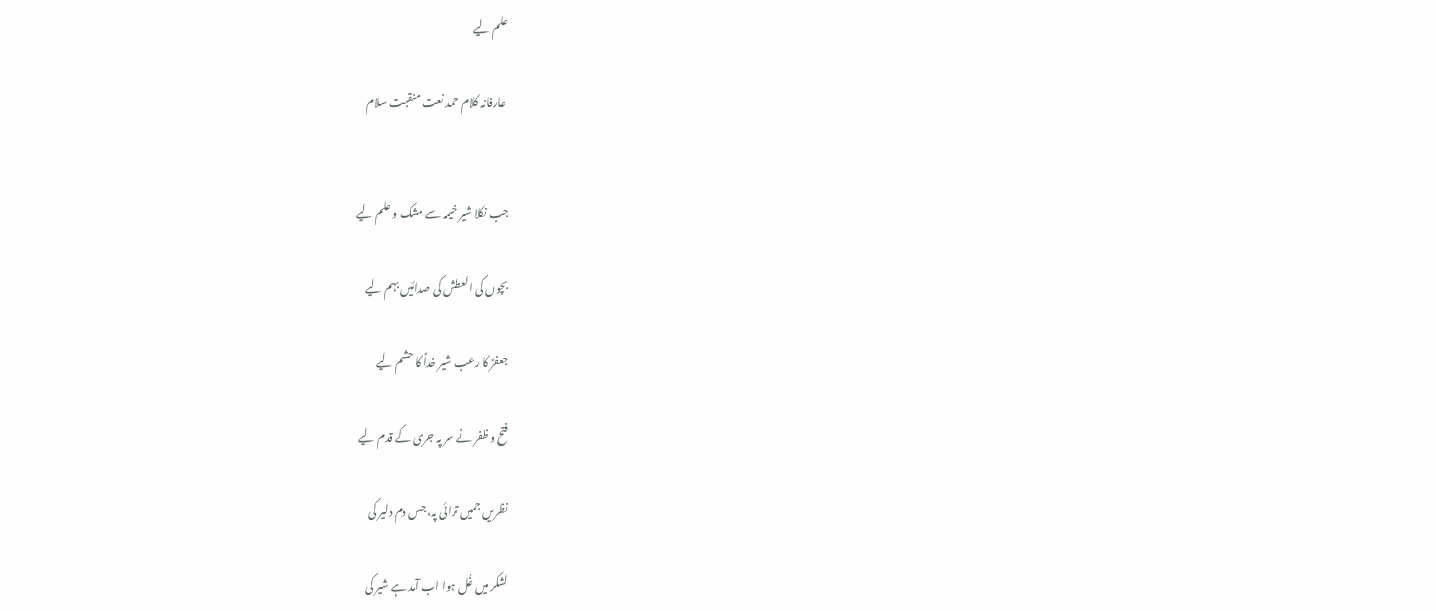علم لیے

 عارفانہ کلام حمد نعت منقبت سلام


جب نکلا شیر خیمہ سے مشک و علم لیے

بچوں کی العطش کی صدائیں بہم لیے

جعفرؑ کا رعب شیر خداؑ کا حشم لیے

فتح و ظفر نے سر پہ جری کے قدم لیے

نظریں جمیں ترائی پہ، جس دم دلیر کی

لشکر میں غُل ہوا اب آمد ہے شیر کی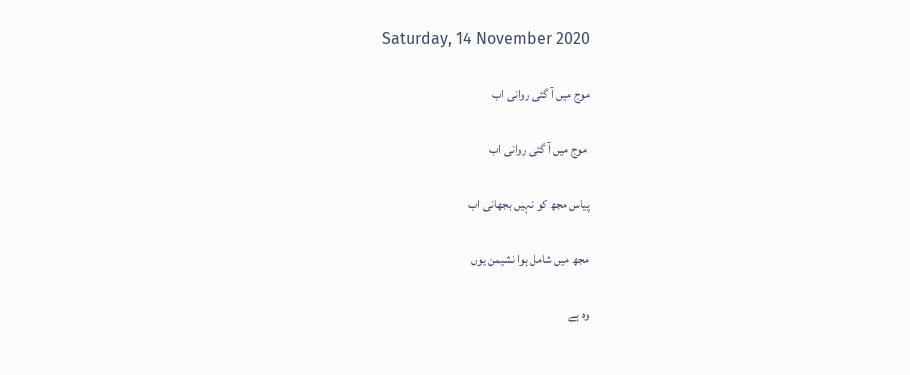Saturday, 14 November 2020

موج میں آ گئی روانی اب

 موج میں آ گئی روانی اب

پیاس مجھ کو نہیں بجھانی اب

مجھ میں شامل ہوا نشیمن یوں

وہ ہے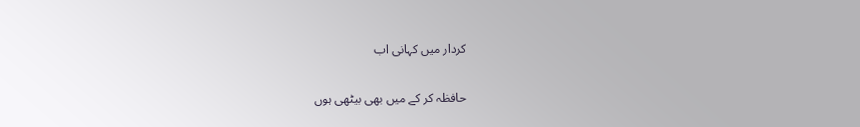کردار میں کہانی اب

حافظہ کر کے میں بھی بیٹھی ہوں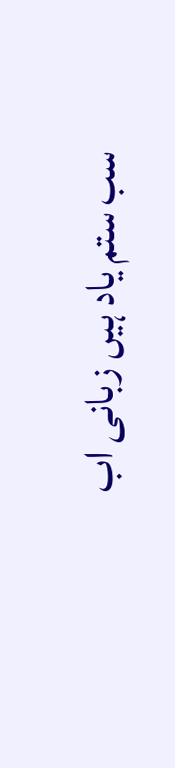سب ستم یاد ہیں زبانی اب